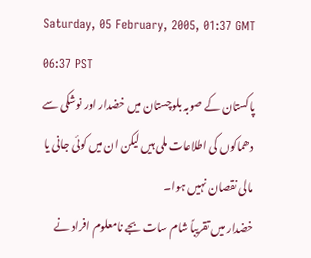Saturday, 05 February, 2005, 01:37 GMT 06:37 PST
پاکستان کے صوبہ بلوچستان میں خضدار اور نوشکی سے دھماکوں کی اطلاعات ملی ہیں لیکن ان میں کوئی جانی یا مالی نقصان نہیں ہوا۔
خضدار میں تقریباً شام سات بجے نامعلوم افراد نے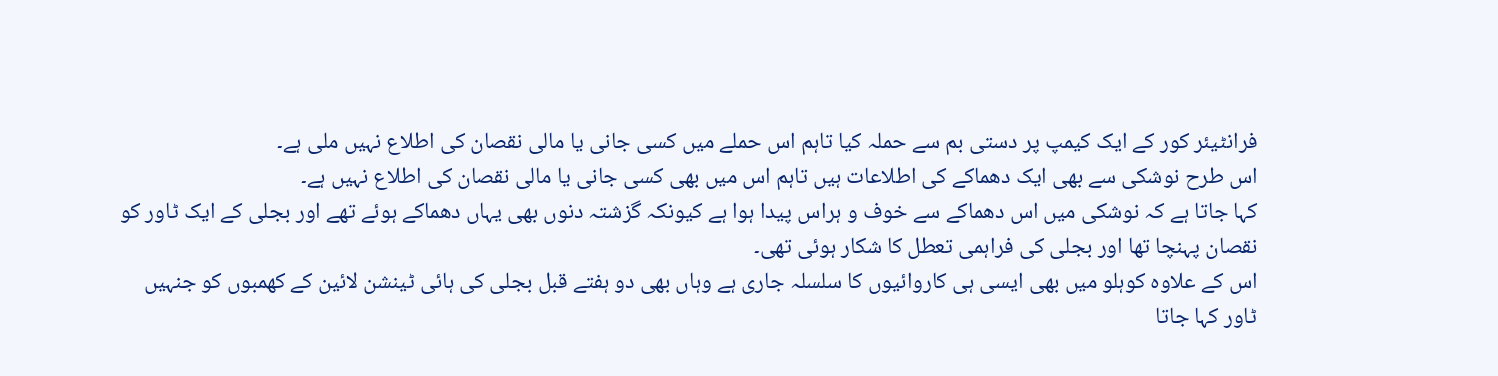فرانٹیئر کور کے ایک کیمپ پر دستی بم سے حملہ کیا تاہم اس حملے میں کسی جانی یا مالی نقصان کی اطلاع نہیں ملی ہے۔
اس طرح نوشکی سے بھی ایک دھماکے کی اطلاعات ہیں تاہم اس میں بھی کسی جانی یا مالی نقصان کی اطلاع نہیں ہے۔
کہا جاتا ہے کہ نوشکی میں اس دھماکے سے خوف و ہراس پیدا ہوا ہے کیونکہ گزشتہ دنوں بھی یہاں دھماکے ہوئے تھے اور بجلی کے ایک ٹاور کو نقصان پہنچا تھا اور بجلی کی فراہمی تعطل کا شکار ہوئی تھی۔
اس کے علاوہ کوہلو میں بھی ایسی ہی کاروائیوں کا سلسلہ جاری ہے وہاں بھی دو ہفتے قبل بجلی کی ہائی ٹینشن لائین کے کھمبوں کو جنہیں ٹاور کہا جاتا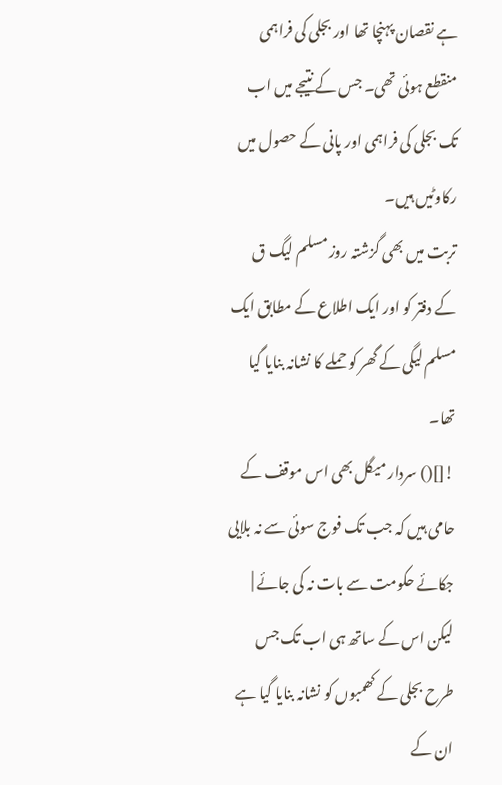ہے نقصان پہنچا تھا اور بجلی کی فراہمی منقطع ہوئی تھی۔ جس کے نتیجے میں اب تک بجلی کی فراہمی اور پانی کے حصول میں رکاوٹیں ہیں۔
تربت میں بھی گزشتہ روز مسلم لیگ ق کے دفتر کو اور ایک اطلاع کے مطابق ایک مسلم لیگی کے گھر کو حملے کا نشانہ بنایا گیا تھا۔
![]() سردار میگل بھی اس موقف کے حامی ہیں کہ جب تک فوج سوئی سے نہ بلایی جکائے حکومت سے بات نہ کی جائے |
لیکن اس کے ساتھ ہی اب تک جس طرح بجلی کے کھمبوں کو نشانہ بنایا گیا ہے ان کے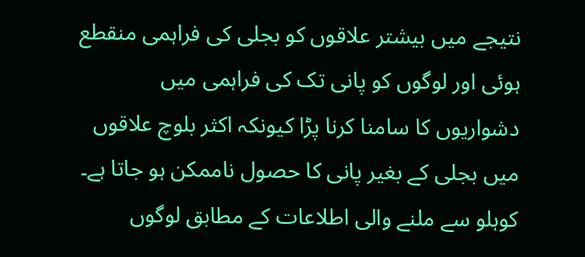نتیجے میں بیشتر علاقوں کو بجلی کی فراہمی منقطع ہوئی اور لوگوں کو پانی تک کی فراہمی میں دشواریوں کا سامنا کرنا پڑا کیونکہ اکثر بلوچ علاقوں میں بجلی کے بغیر پانی کا حصول ناممکن ہو جاتا ہے۔
کوہلو سے ملنے والی اطلاعات کے مطابق لوگوں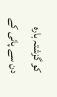کو گزشتہ بارہ دن سے پانی کے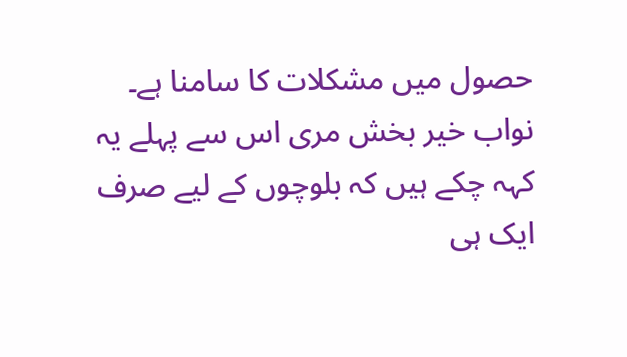حصول میں مشکلات کا سامنا ہے۔
نواب خیر بخش مری اس سے پہلے یہ کہہ چکے ہیں کہ بلوچوں کے لیے صرف ایک ہی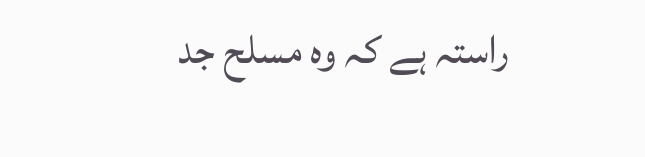راستہ ہے کہ وہ مسلح جد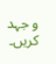و جہد کریں۔